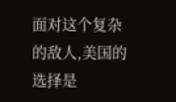面对这个复杂的敌人,美国的选择是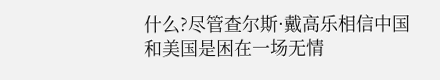什么?尽管查尔斯·戴高乐相信中国和美国是困在一场无情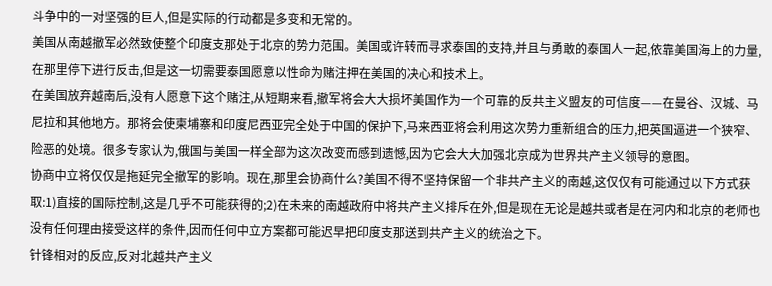斗争中的一对坚强的巨人,但是实际的行动都是多变和无常的。
美国从南越撤军必然致使整个印度支那处于北京的势力范围。美国或许转而寻求泰国的支持,并且与勇敢的泰国人一起,依靠美国海上的力量,在那里停下进行反击,但是这一切需要泰国愿意以性命为赌注押在美国的决心和技术上。
在美国放弃越南后,没有人愿意下这个赌注,从短期来看,撤军将会大大损坏美国作为一个可靠的反共主义盟友的可信度——在曼谷、汉城、马尼拉和其他地方。那将会使柬埔寨和印度尼西亚完全处于中国的保护下,马来西亚将会利用这次势力重新组合的压力,把英国逼进一个狭窄、险恶的处境。很多专家认为,俄国与美国一样全部为这次改变而感到遗憾,因为它会大大加强北京成为世界共产主义领导的意图。
协商中立将仅仅是拖延完全撤军的影响。现在,那里会协商什么?美国不得不坚持保留一个非共产主义的南越,这仅仅有可能通过以下方式获取:1)直接的国际控制,这是几乎不可能获得的;2)在未来的南越政府中将共产主义排斥在外,但是现在无论是越共或者是在河内和北京的老师也没有任何理由接受这样的条件,因而任何中立方案都可能迟早把印度支那送到共产主义的统治之下。
针锋相对的反应,反对北越共产主义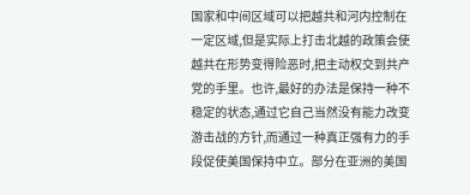国家和中间区域可以把越共和河内控制在一定区域,但是实际上打击北越的政策会使越共在形势变得险恶时,把主动权交到共产党的手里。也许,最好的办法是保持一种不稳定的状态,通过它自己当然没有能力改变游击战的方针,而通过一种真正强有力的手段促使美国保持中立。部分在亚洲的美国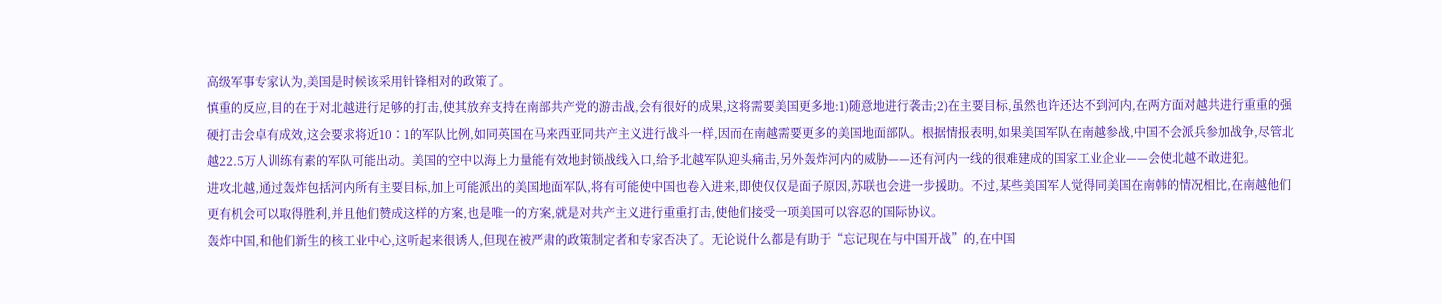高级军事专家认为,美国是时候该采用针锋相对的政策了。
慎重的反应,目的在于对北越进行足够的打击,使其放弃支持在南部共产党的游击战,会有很好的成果,这将需要美国更多地:1)随意地进行袭击;2)在主要目标,虽然也许还达不到河内,在两方面对越共进行重重的强硬打击会卓有成效,这会要求将近10∶1的军队比例,如同英国在马来西亚同共产主义进行战斗一样,因而在南越需要更多的美国地面部队。根据情报表明,如果美国军队在南越参战,中国不会派兵参加战争,尽管北越22.5万人训练有素的军队可能出动。美国的空中以海上力量能有效地封锁战线入口,给予北越军队迎头痛击,另外轰炸河内的威胁——还有河内一线的很难建成的国家工业企业——会使北越不敢进犯。
进攻北越,通过轰炸包括河内所有主要目标,加上可能派出的美国地面军队,将有可能使中国也卷入进来,即使仅仅是面子原因,苏联也会进一步援助。不过,某些美国军人觉得同美国在南韩的情况相比,在南越他们更有机会可以取得胜利,并且他们赞成这样的方案,也是唯一的方案,就是对共产主义进行重重打击,使他们接受一项美国可以容忍的国际协议。
轰炸中国,和他们新生的核工业中心,这听起来很诱人,但现在被严肃的政策制定者和专家否决了。无论说什么都是有助于“忘记现在与中国开战”的,在中国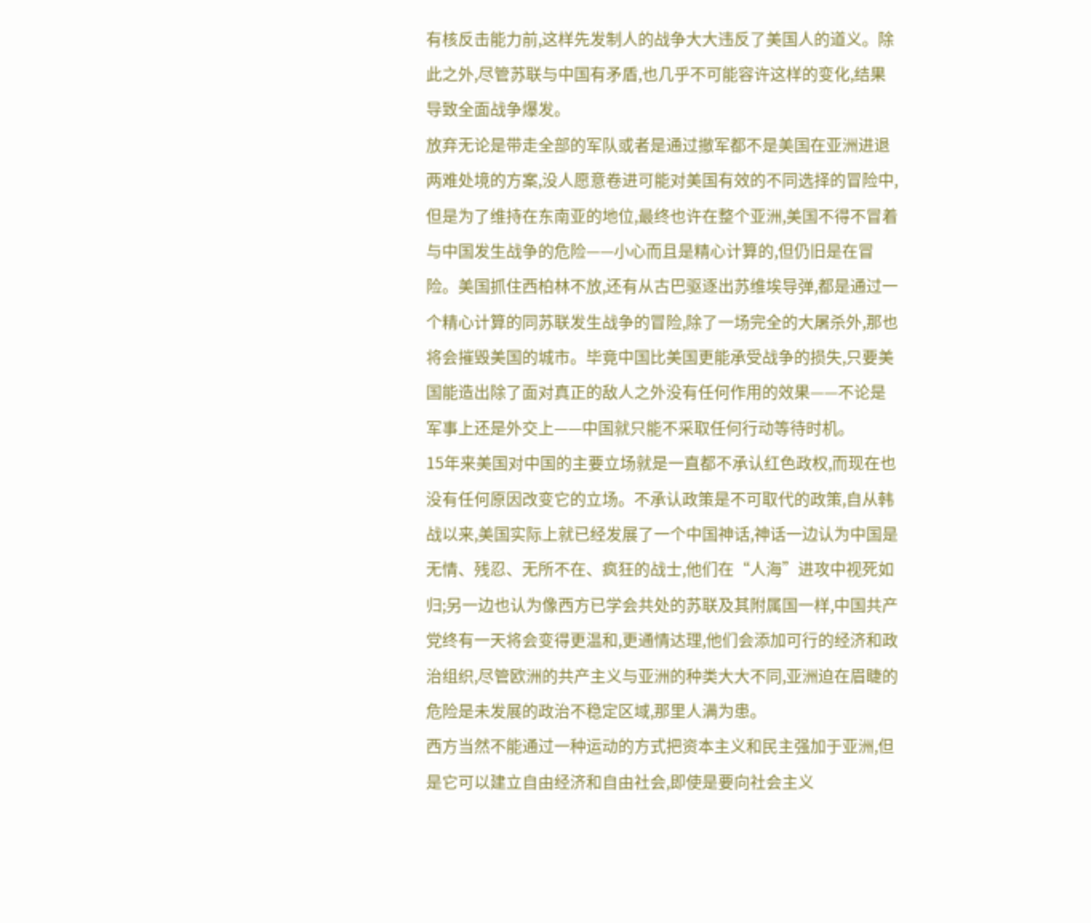有核反击能力前,这样先发制人的战争大大违反了美国人的道义。除此之外,尽管苏联与中国有矛盾,也几乎不可能容许这样的变化,结果导致全面战争爆发。
放弃无论是带走全部的军队或者是通过撤军都不是美国在亚洲进退两难处境的方案,没人愿意卷进可能对美国有效的不同选择的冒险中,但是为了维持在东南亚的地位,最终也许在整个亚洲,美国不得不冒着与中国发生战争的危险——小心而且是精心计算的,但仍旧是在冒险。美国抓住西柏林不放,还有从古巴驱逐出苏维埃导弹,都是通过一个精心计算的同苏联发生战争的冒险,除了一场完全的大屠杀外,那也将会摧毁美国的城市。毕竟中国比美国更能承受战争的损失,只要美国能造出除了面对真正的敌人之外没有任何作用的效果——不论是军事上还是外交上——中国就只能不采取任何行动等待时机。
15年来美国对中国的主要立场就是一直都不承认红色政权,而现在也没有任何原因改变它的立场。不承认政策是不可取代的政策,自从韩战以来,美国实际上就已经发展了一个中国神话,神话一边认为中国是无情、残忍、无所不在、疯狂的战士,他们在“人海”进攻中视死如归;另一边也认为像西方已学会共处的苏联及其附属国一样,中国共产党终有一天将会变得更温和,更通情达理,他们会添加可行的经济和政治组织,尽管欧洲的共产主义与亚洲的种类大大不同,亚洲迫在眉睫的危险是未发展的政治不稳定区域,那里人满为患。
西方当然不能通过一种运动的方式把资本主义和民主强加于亚洲,但是它可以建立自由经济和自由社会,即使是要向社会主义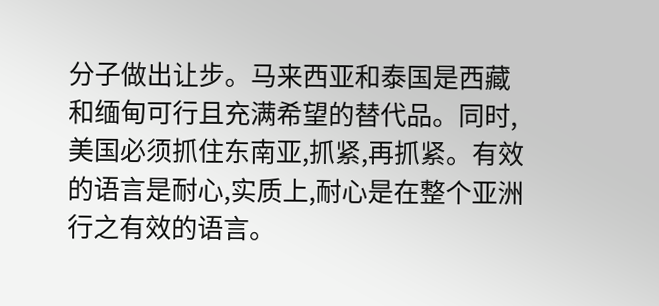分子做出让步。马来西亚和泰国是西藏和缅甸可行且充满希望的替代品。同时,美国必须抓住东南亚,抓紧,再抓紧。有效的语言是耐心,实质上,耐心是在整个亚洲行之有效的语言。